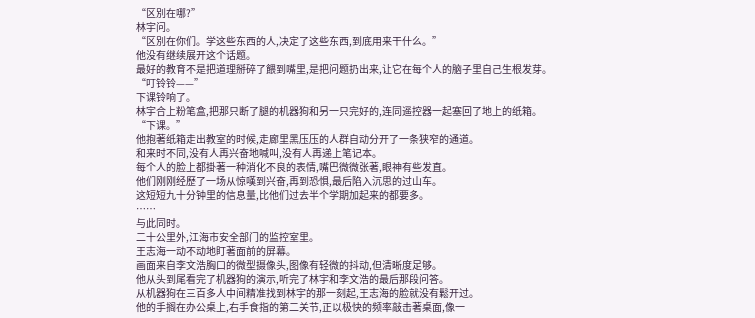“区別在哪?”
林宇问。
“区別在你们。学这些东西的人,决定了这些东西,到底用来干什么。”
他没有继续展开这个话题。
最好的教育不是把道理掰碎了餵到嘴里,是把问题扔出来,让它在每个人的脑子里自己生根发芽。
“叮铃铃——”
下课铃响了。
林宇合上粉笔盒,把那只断了腿的机器狗和另一只完好的,连同遥控器一起塞回了地上的纸箱。
“下课。”
他抱著纸箱走出教室的时候,走廊里黑压压的人群自动分开了一条狭窄的通道。
和来时不同,没有人再兴奋地喊叫,没有人再递上笔记本。
每个人的脸上都掛著一种消化不良的表情,嘴巴微微张著,眼神有些发直。
他们刚刚经歷了一场从惊嘆到兴奋,再到恐惧,最后陷入沉思的过山车。
这短短九十分钟里的信息量,比他们过去半个学期加起来的都要多。
……
与此同时。
二十公里外,江海市安全部门的监控室里。
王志海一动不动地盯著面前的屏幕。
画面来自李文浩胸口的微型摄像头,图像有轻微的抖动,但清晰度足够。
他从头到尾看完了机器狗的演示,听完了林宇和李文浩的最后那段问答。
从机器狗在三百多人中间精准找到林宇的那一刻起,王志海的脸就没有鬆开过。
他的手搁在办公桌上,右手食指的第二关节,正以极快的频率敲击著桌面,像一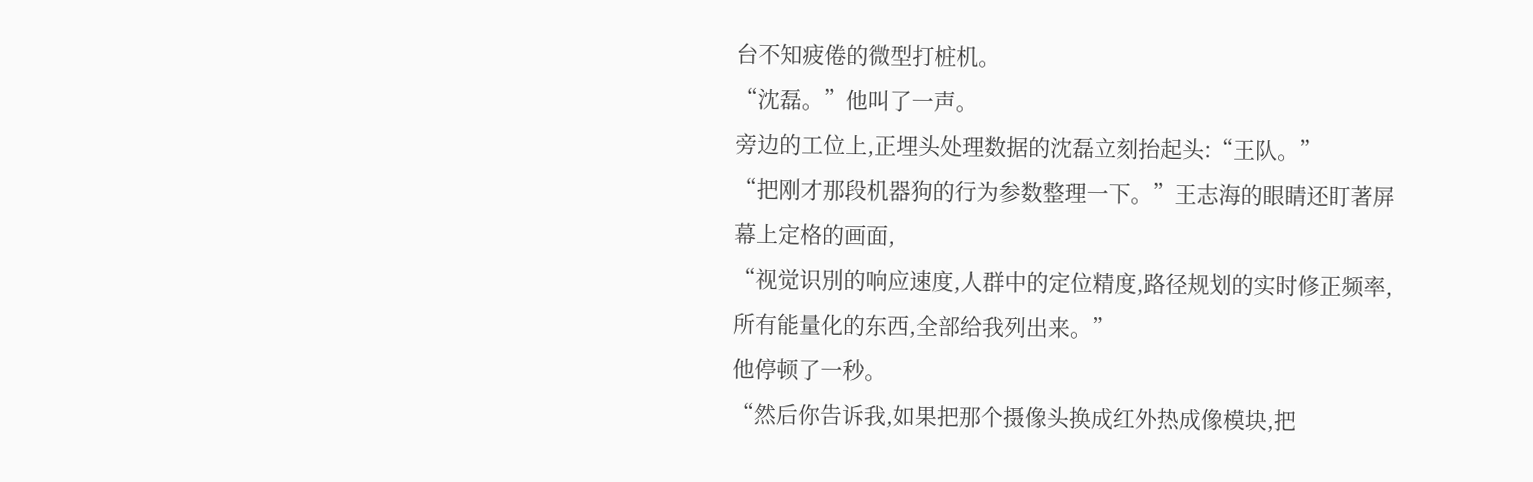台不知疲倦的微型打桩机。
“沈磊。”他叫了一声。
旁边的工位上,正埋头处理数据的沈磊立刻抬起头:“王队。”
“把刚才那段机器狗的行为参数整理一下。”王志海的眼睛还盯著屏幕上定格的画面,
“视觉识別的响应速度,人群中的定位精度,路径规划的实时修正频率,所有能量化的东西,全部给我列出来。”
他停顿了一秒。
“然后你告诉我,如果把那个摄像头换成红外热成像模块,把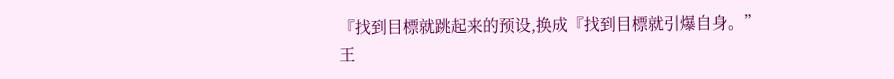『找到目標就跳起来的预设,换成『找到目標就引爆自身。”
王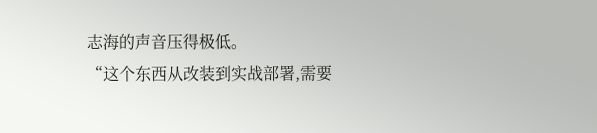志海的声音压得极低。
“这个东西从改装到实战部署,需要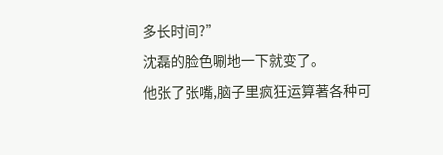多长时间?”
沈磊的脸色唰地一下就变了。
他张了张嘴,脑子里疯狂运算著各种可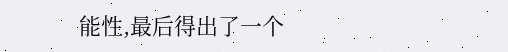能性,最后得出了一个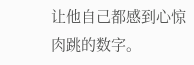让他自己都感到心惊肉跳的数字。